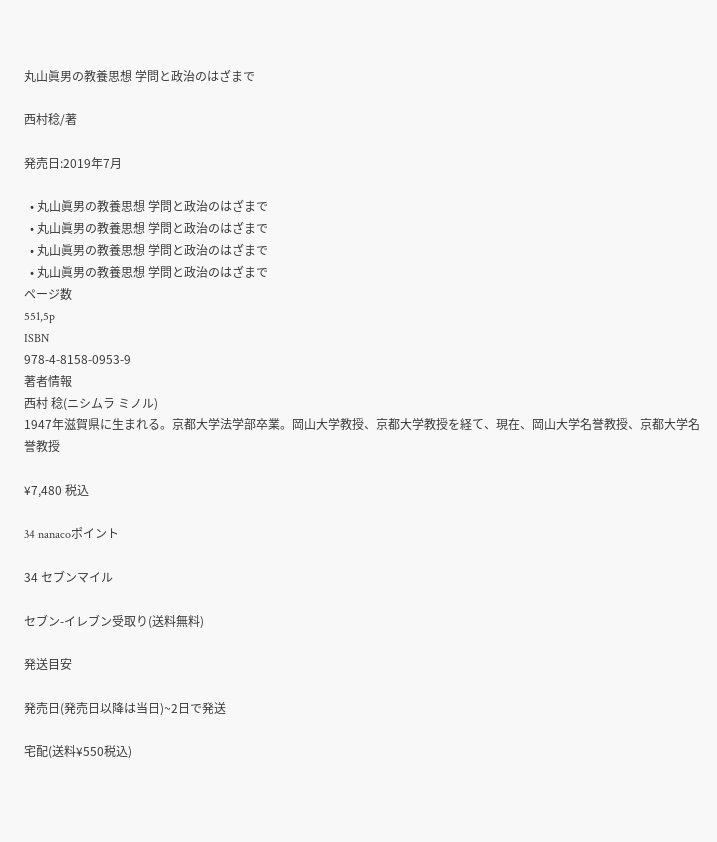丸山眞男の教養思想 学問と政治のはざまで

西村稔/著

発売日:2019年7月

  • 丸山眞男の教養思想 学問と政治のはざまで
  • 丸山眞男の教養思想 学問と政治のはざまで
  • 丸山眞男の教養思想 学問と政治のはざまで
  • 丸山眞男の教養思想 学問と政治のはざまで
ページ数
551,5p
ISBN
978-4-8158-0953-9
著者情報
西村 稔(ニシムラ ミノル)
1947年滋賀県に生まれる。京都大学法学部卒業。岡山大学教授、京都大学教授を経て、現在、岡山大学名誉教授、京都大学名誉教授

¥7,480 税込

34 nanacoポイント

34 セブンマイル

セブン-イレブン受取り(送料無料)

発送目安

発売日(発売日以降は当日)~2日で発送

宅配(送料¥550税込)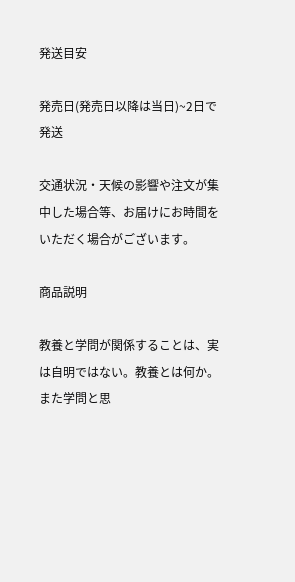発送目安

発売日(発売日以降は当日)~2日で発送

交通状況・天候の影響や注文が集中した場合等、お届けにお時間をいただく場合がございます。

商品説明

教養と学問が関係することは、実は自明ではない。教養とは何か。また学問と思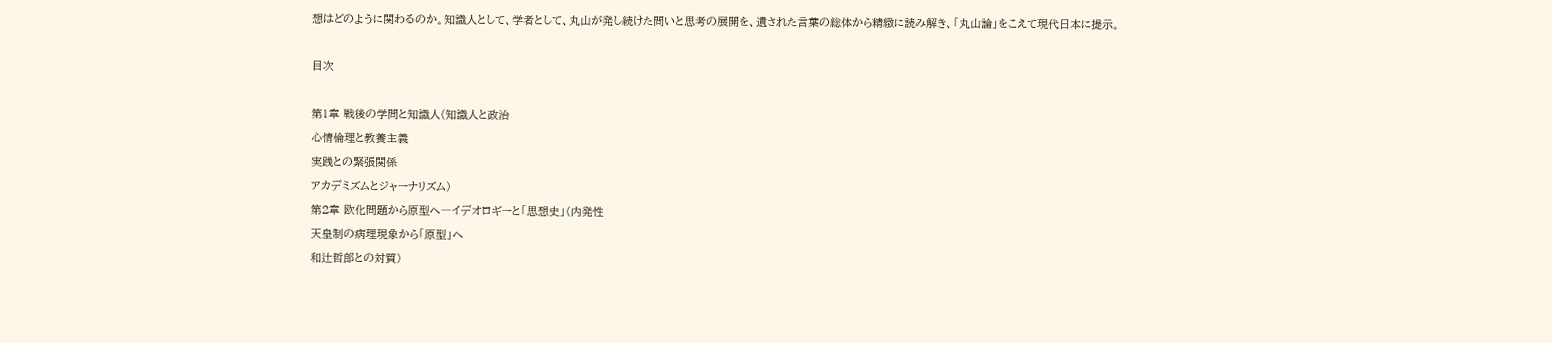想はどのように関わるのか。知識人として、学者として、丸山が発し続けた問いと思考の展開を、遺された言葉の総体から精緻に読み解き、「丸山論」をこえて現代日本に提示。

目次

第1章 戦後の学問と知識人(知識人と政治
心情倫理と教養主義
実践との緊張関係
アカデミズムとジャーナリズム)
第2章 欧化問題から原型へ―イデオロギーと「思想史」(内発性
天皇制の病理現象から「原型」へ
和辻哲郎との対質)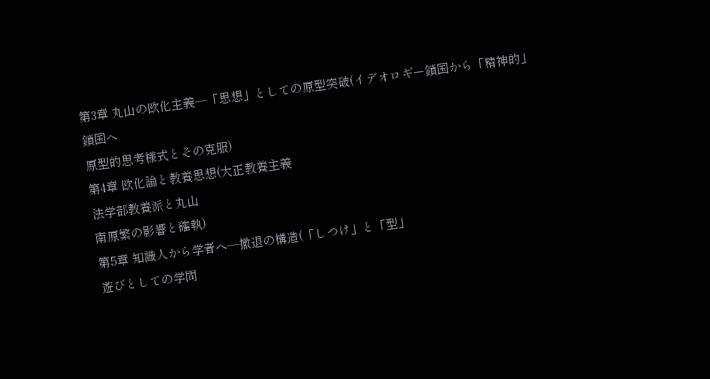第3章 丸山の欧化主義―「思想」としての原型突破(イデオロギー鎖国から「精神的」鎖国へ
原型的思考様式とその克服)
第4章 欧化論と教養思想(大正教養主義
法学部教養派と丸山
南原繁の影響と確執)
第5章 知識人から学者へ―撤退の構造(「しつけ」と「型」
遊びとしての学問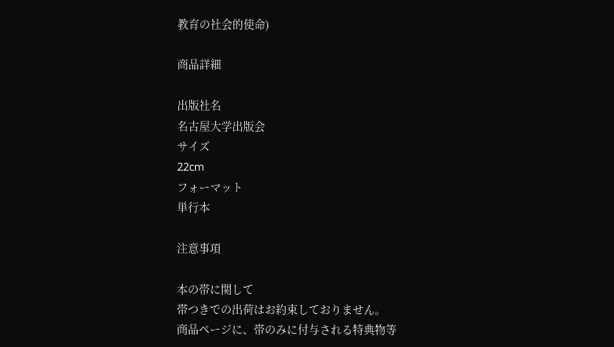教育の社会的使命)

商品詳細

出版社名
名古屋大学出版会
サイズ
22cm
フォーマット
単行本

注意事項

本の帯に関して
帯つきでの出荷はお約束しておりません。
商品ページに、帯のみに付与される特典物等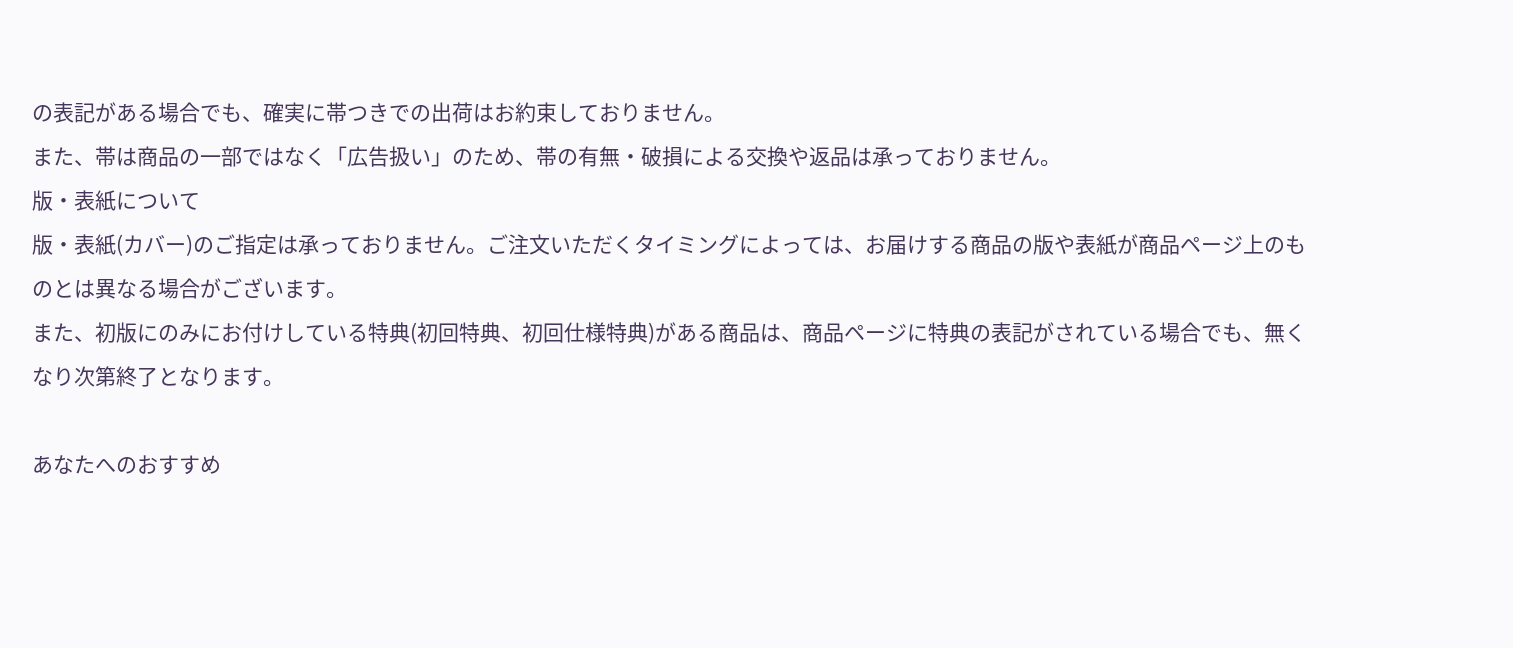の表記がある場合でも、確実に帯つきでの出荷はお約束しておりません。
また、帯は商品の一部ではなく「広告扱い」のため、帯の有無・破損による交換や返品は承っておりません。
版・表紙について
版・表紙(カバー)のご指定は承っておりません。ご注文いただくタイミングによっては、お届けする商品の版や表紙が商品ページ上のものとは異なる場合がございます。
また、初版にのみにお付けしている特典(初回特典、初回仕様特典)がある商品は、商品ページに特典の表記がされている場合でも、無くなり次第終了となります。

あなたへのおすすめ